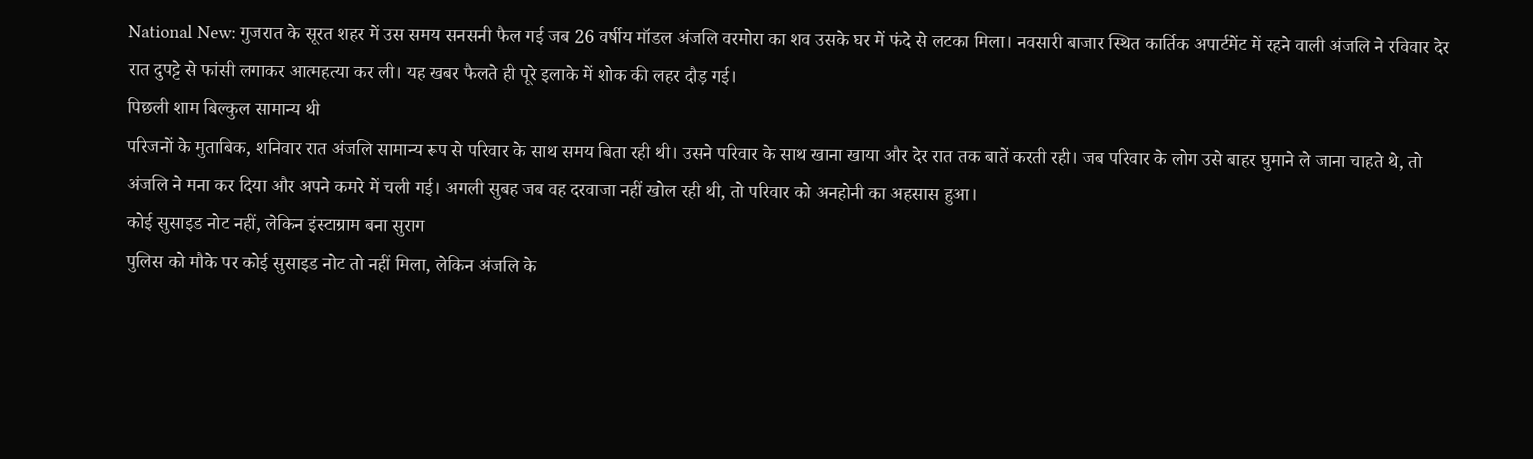National New: गुजरात के सूरत शहर में उस समय सनसनी फैल गई जब 26 वर्षीय मॉडल अंजलि वरमोरा का शव उसके घर में फंदे से लटका मिला। नवसारी बाजार स्थित कार्तिक अपार्टमेंट में रहने वाली अंजलि ने रविवार देर रात दुपट्टे से फांसी लगाकर आत्महत्या कर ली। यह खबर फैलते ही पूरे इलाके में शोक की लहर दौड़ गई।
पिछली शाम बिल्कुल सामान्य थी
परिजनों के मुताबिक, शनिवार रात अंजलि सामान्य रूप से परिवार के साथ समय बिता रही थी। उसने परिवार के साथ खाना खाया और देर रात तक बातें करती रही। जब परिवार के लोग उसे बाहर घुमाने ले जाना चाहते थे, तो अंजलि ने मना कर दिया और अपने कमरे में चली गई। अगली सुबह जब वह दरवाजा नहीं खोल रही थी, तो परिवार को अनहोनी का अहसास हुआ।
कोई सुसाइड नोट नहीं, लेकिन इंस्टाग्राम बना सुराग
पुलिस को मौके पर कोई सुसाइड नोट तो नहीं मिला, लेकिन अंजलि के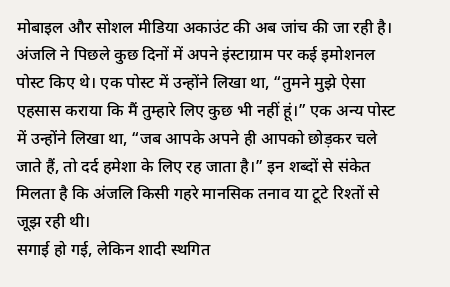मोबाइल और सोशल मीडिया अकाउंट की अब जांच की जा रही है। अंजलि ने पिछले कुछ दिनों में अपने इंस्टाग्राम पर कई इमोशनल पोस्ट किए थे। एक पोस्ट में उन्होंने लिखा था, “तुमने मुझे ऐसा एहसास कराया कि मैं तुम्हारे लिए कुछ भी नहीं हूं।” एक अन्य पोस्ट में उन्होंने लिखा था, “जब आपके अपने ही आपको छोड़कर चले जाते हैं, तो दर्द हमेशा के लिए रह जाता है।” इन शब्दों से संकेत मिलता है कि अंजलि किसी गहरे मानसिक तनाव या टूटे रिश्तों से जूझ रही थी।
सगाई हो गई, लेकिन शादी स्थगित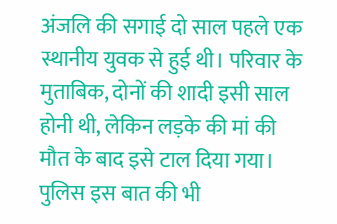अंजलि की सगाई दो साल पहले एक स्थानीय युवक से हुई थी। परिवार के मुताबिक, दोनों की शादी इसी साल होनी थी, लेकिन लड़के की मां की मौत के बाद इसे टाल दिया गया। पुलिस इस बात की भी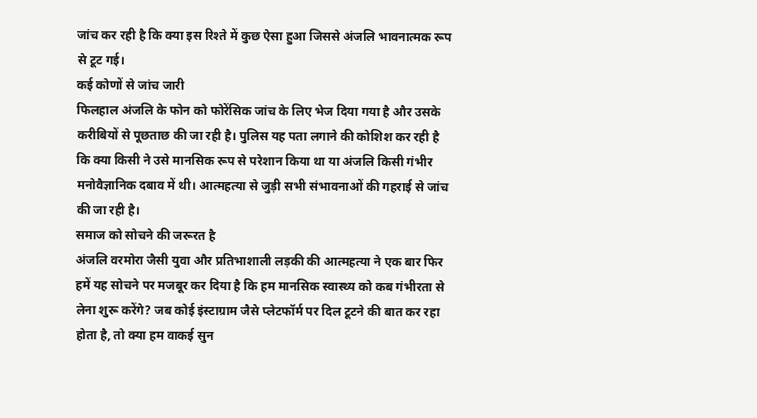जांच कर रही है कि क्या इस रिश्ते में कुछ ऐसा हुआ जिससे अंजलि भावनात्मक रूप से टूट गई।
कई कोणों से जांच जारी
फिलहाल अंजलि के फोन को फोरेंसिक जांच के लिए भेज दिया गया है और उसके करीबियों से पूछताछ की जा रही है। पुलिस यह पता लगाने की कोशिश कर रही है कि क्या किसी ने उसे मानसिक रूप से परेशान किया था या अंजलि किसी गंभीर मनोवैज्ञानिक दबाव में थी। आत्महत्या से जुड़ी सभी संभावनाओं की गहराई से जांच की जा रही है।
समाज को सोचने की जरूरत है
अंजलि वरमोरा जैसी युवा और प्रतिभाशाली लड़की की आत्महत्या ने एक बार फिर हमें यह सोचने पर मजबूर कर दिया है कि हम मानसिक स्वास्थ्य को कब गंभीरता से लेना शुरू करेंगे? जब कोई इंस्टाग्राम जैसे प्लेटफॉर्म पर दिल टूटने की बात कर रहा होता है, तो क्या हम वाकई सुन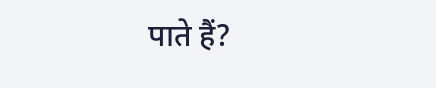पाते हैं?